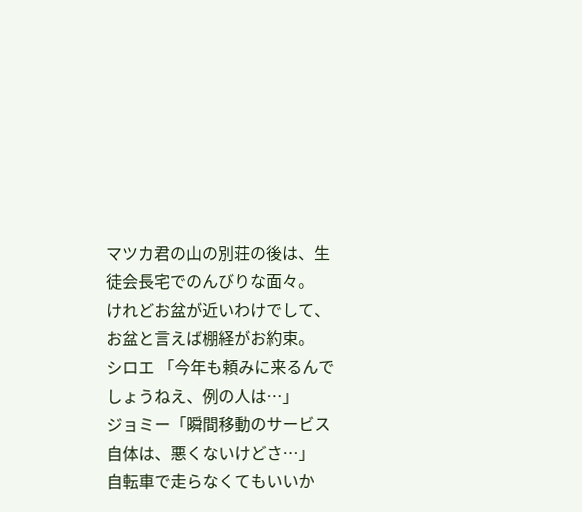マツカ君の山の別荘の後は、生徒会長宅でのんびりな面々。
けれどお盆が近いわけでして、お盆と言えば棚経がお約束。
シロエ 「今年も頼みに来るんでしょうねえ、例の人は…」
ジョミー「瞬間移動のサービス自体は、悪くないけどさ…」
自転車で走らなくてもいいか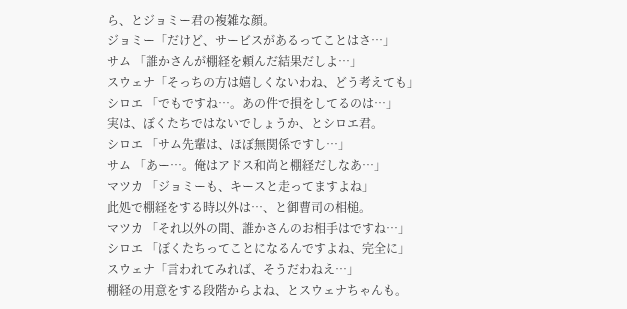ら、とジョミー君の複雑な顔。
ジョミー「だけど、サービスがあるってことはさ…」
サム 「誰かさんが棚経を頼んだ結果だしよ…」
スウェナ「そっちの方は嬉しくないわね、どう考えても」
シロエ 「でもですね…。あの件で損をしてるのは…」
実は、ぼくたちではないでしょうか、とシロエ君。
シロエ 「サム先輩は、ほぼ無関係ですし…」
サム 「あー…。俺はアドス和尚と棚経だしなあ…」
マツカ 「ジョミーも、キースと走ってますよね」
此処で棚経をする時以外は…、と御曹司の相槌。
マツカ 「それ以外の間、誰かさんのお相手はですね…」
シロエ 「ぼくたちってことになるんですよね、完全に」
スウェナ「言われてみれば、そうだわねえ…」
棚経の用意をする段階からよね、とスウェナちゃんも。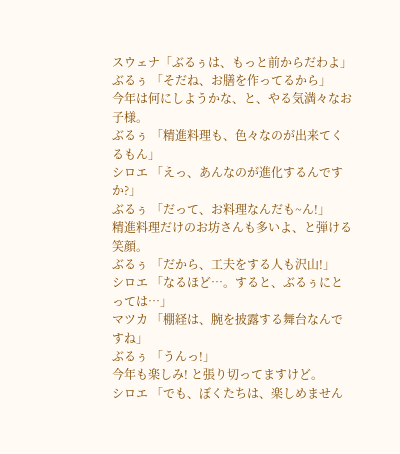スウェナ「ぶるぅは、もっと前からだわよ」
ぶるぅ 「そだね、お膳を作ってるから」
今年は何にしようかな、と、やる気満々なお子様。
ぶるぅ 「精進料理も、色々なのが出来てくるもん」
シロエ 「えっ、あんなのが進化するんですか?」
ぶるぅ 「だって、お料理なんだも~ん!」
精進料理だけのお坊さんも多いよ、と弾ける笑顔。
ぶるぅ 「だから、工夫をする人も沢山!」
シロエ 「なるほど…。すると、ぶるぅにとっては…」
マツカ 「棚経は、腕を披露する舞台なんですね」
ぶるぅ 「うんっ!」
今年も楽しみ! と張り切ってますけど。
シロエ 「でも、ぼくたちは、楽しめません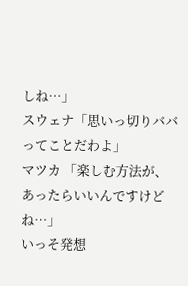しね…」
スウェナ「思いっ切りババってことだわよ」
マツカ 「楽しむ方法が、あったらいいんですけどね…」
いっそ発想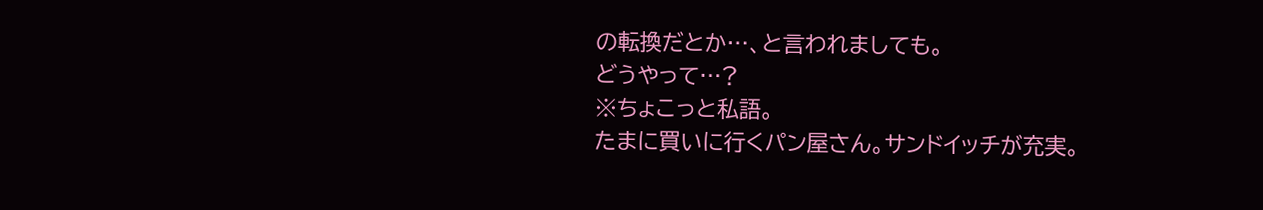の転換だとか…、と言われましても。
どうやって…?
※ちょこっと私語。
たまに買いに行くパン屋さん。サンドイッチが充実。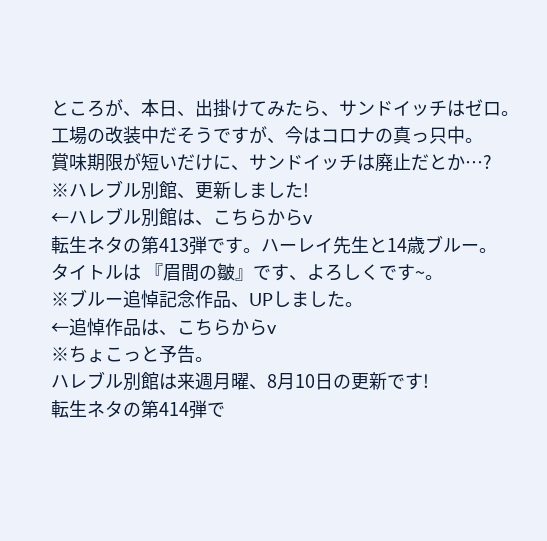ところが、本日、出掛けてみたら、サンドイッチはゼロ。
工場の改装中だそうですが、今はコロナの真っ只中。
賞味期限が短いだけに、サンドイッチは廃止だとか…?
※ハレブル別館、更新しました!
←ハレブル別館は、こちらからv
転生ネタの第413弾です。ハーレイ先生と14歳ブルー。
タイトルは 『眉間の皺』です、よろしくです~。
※ブルー追悼記念作品、UPしました。
←追悼作品は、こちらからv
※ちょこっと予告。
ハレブル別館は来週月曜、8月10日の更新です!
転生ネタの第414弾で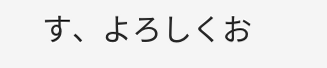す、よろしくお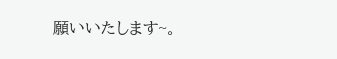願いいたします~。